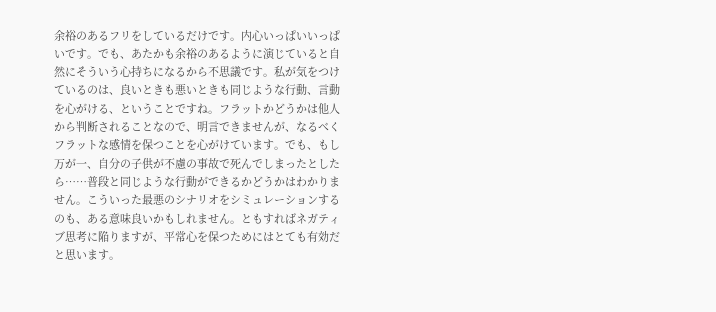余裕のあるフリをしているだけです。内心いっぱいいっぱいです。でも、あたかも余裕のあるように演じていると自然にそういう心持ちになるから不思議です。私が気をつけているのは、良いときも悪いときも同じような行動、言動を心がける、ということですね。フラットかどうかは他人から判断されることなので、明言できませんが、なるべくフラットな感情を保つことを心がけています。でも、もし万が一、自分の子供が不慮の事故で死んでしまったとしたら……普段と同じような行動ができるかどうかはわかりません。こういった最悪のシナリオをシミュレーションするのも、ある意味良いかもしれません。ともすればネガティブ思考に陥りますが、平常心を保つためにはとても有効だと思います。